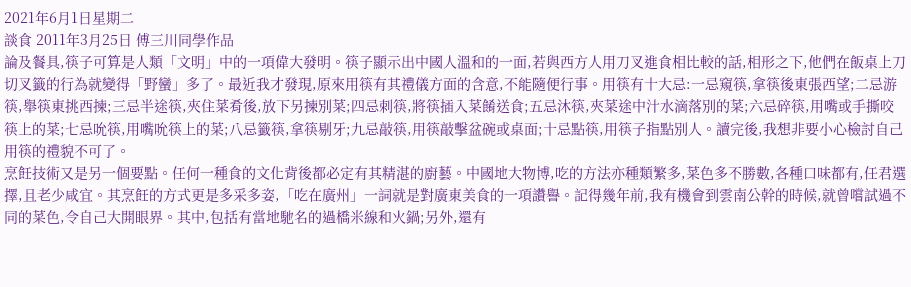2021年6月1日星期二
談食 2011年3月25日 傅三川同學作品
論及餐具,筷子可算是人類「文明」中的一項偉大發明。筷子顯示出中國人溫和的一面,若與西方人用刀叉進食相比較的話,相形之下,他們在飯桌上刀切叉籤的行為就變得「野蠻」多了。最近我才發現,原來用筷有其禮儀方面的含意,不能隨便行事。用筷有十大忌:一忌窺筷,拿筷後東張西望;二忌游筷,舉筷東挑西揀;三忌半途筷,夾住菜肴後,放下另揀別菜;四忌刺筷,將筷插入菜餚送食;五忌沐筷,夾菜途中汁水滴落別的菜;六忌碎筷,用嘴或手撕咬筷上的菜;七忌吮筷,用嘴吮筷上的菜;八忌籤筷,拿筷剔牙;九忌敲筷,用筷敲擊盆碗或桌面;十忌點筷,用筷子指點別人。讀完後,我想非要小心檢討自己用筷的禮貌不可了。
烹飪技術又是另一個要點。任何一種食的文化背後都必定有其精湛的廚藝。中國地大物博,吃的方法亦種類繁多,菜色多不勝數,各種口味都有,任君選擇,且老少咸宜。其烹飪的方式更是多采多姿,「吃在廣州」一詞就是對廣東美食的一項讚譽。記得幾年前,我有機會到雲南公幹的時候,就曾嚐試過不同的菜色,令自己大開眼界。其中,包括有當地馳名的過橋米線和火鍋;另外,還有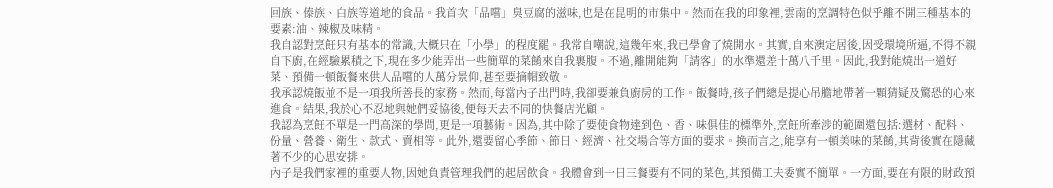回族、傣族、白族等道地的食品。我首次「品嚐」臭豆腐的滋味,也是在昆明的市集中。然而在我的印象裡,雲南的烹調特色似乎離不開三種基本的要素:油、辣椒及味精。
我自認對烹飪只有基本的常識,大概只在「小學」的程度罷。我常自嘲說,這幾年來,我已學會了燒開水。其實,自來澳定居後,因受環境所逼,不得不親自下廚,在經驗累積之下,現在多少能弄出一些簡單的菜餚來自我裹腹。不過,離開能夠「請客」的水準還差十萬八千里。因此,我對能燒出一道好菜、預備一頓飯餐來供人品嚐的人萬分景仰,甚至要摘帽致敬。
我承認燒飯並不是一項我所善長的家務。然而,每當內子出門時,我卻要兼負廚房的工作。飯餐時,孩子們總是提心吊膽地帶著一顆猜疑及驚恐的心來進食。結果,我於心不忍地與她們妥協後,便每天去不同的快餐店光顧。
我認為烹飪不單是一門高深的學問,更是一項藝術。因為,其中除了要使食物達到色、香、味俱佳的標準外,烹飪所牽涉的範圍還包括:選材、配料、份量、營養、衛生、款式、賣相等。此外,還要留心季節、節日、經濟、社交場合等方面的要求。換而言之,能享有一頓美味的菜餚,其背後實在隱藏著不少的心思安排。
內子是我們家裡的重要人物,因她負責管理我們的起居飲食。我體會到一日三餐要有不同的菜色,其預備工夫委實不簡單。一方面,要在有限的財政預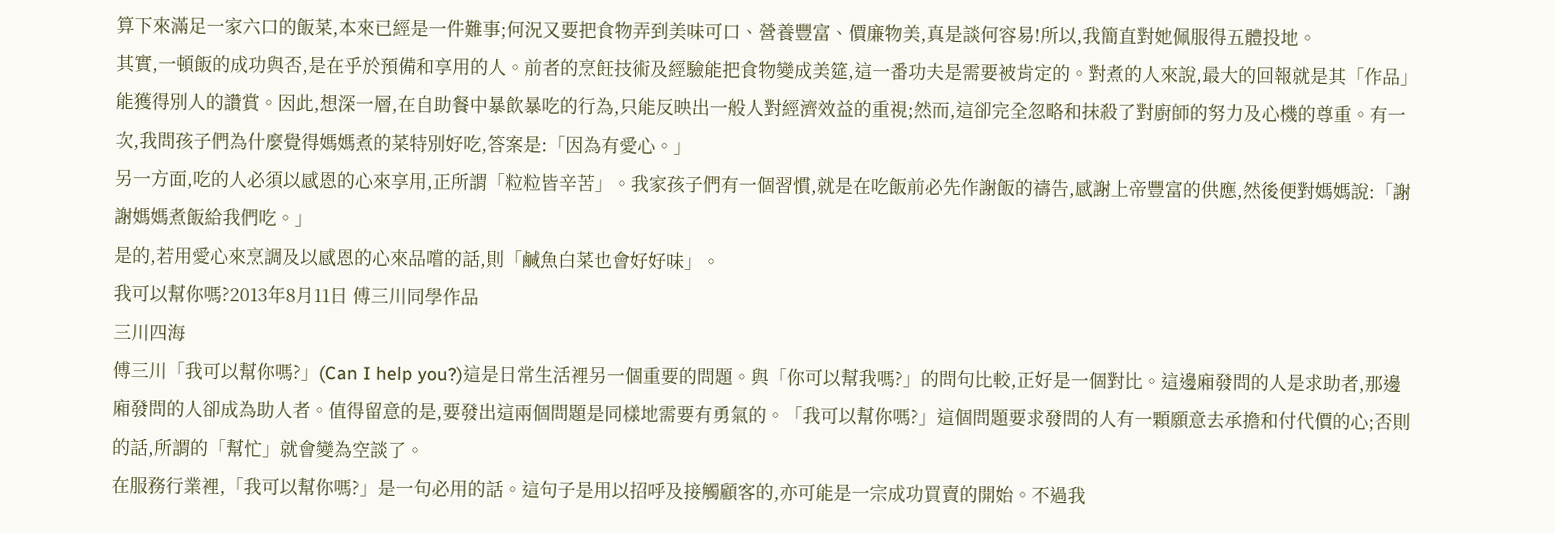算下來滿足一家六口的飯菜,本來已經是一件難事;何況又要把食物弄到美味可口、營養豐富、價廉物美,真是談何容易!所以,我簡直對她佩服得五體投地。
其實,一頓飯的成功與否,是在乎於預備和享用的人。前者的烹飪技術及經驗能把食物變成美筵,這一番功夫是需要被肯定的。對煮的人來說,最大的回報就是其「作品」能獲得別人的讚賞。因此,想深一層,在自助餐中暴飲暴吃的行為,只能反映出一般人對經濟效益的重視;然而,這卻完全忽略和抹殺了對廚師的努力及心機的尊重。有一次,我問孩子們為什麼覺得媽媽煮的菜特別好吃,答案是:「因為有愛心。」
另一方面,吃的人必須以感恩的心來享用,正所謂「粒粒皆辛苦」。我家孩子們有一個習慣,就是在吃飯前必先作謝飯的禱告,感謝上帝豐富的供應,然後便對媽媽說:「謝謝媽媽煮飯給我們吃。」
是的,若用愛心來烹調及以感恩的心來品嚐的話,則「鹹魚白菜也會好好味」。
我可以幫你嗎?2013年8月11日 傅三川同學作品
三川四海
傅三川「我可以幫你嗎?」(Can I help you?)這是日常生活裡另一個重要的問題。與「你可以幫我嗎?」的問句比較,正好是一個對比。這邊廂發問的人是求助者,那邊廂發問的人卻成為助人者。值得留意的是,要發出這兩個問題是同樣地需要有勇氣的。「我可以幫你嗎?」這個問題要求發問的人有一顆願意去承擔和付代價的心;否則的話,所謂的「幫忙」就會變為空談了。
在服務行業裡,「我可以幫你嗎?」是一句必用的話。這句子是用以招呼及接觸顧客的,亦可能是一宗成功買賣的開始。不過我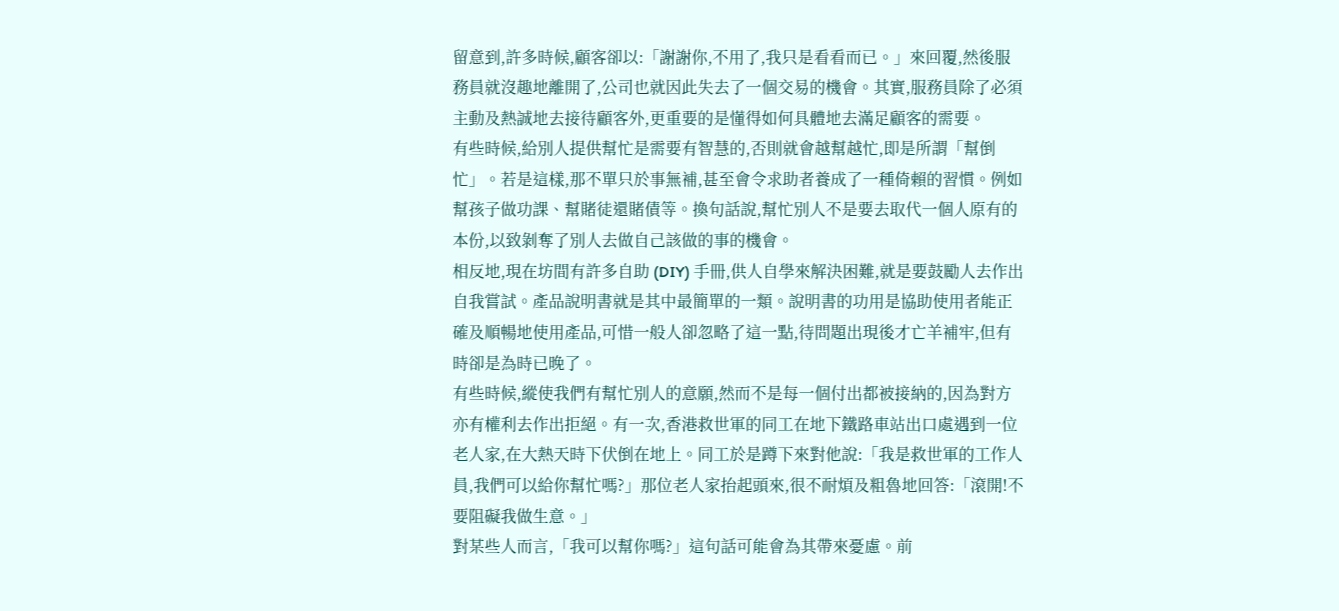留意到,許多時候,顧客卻以:「謝謝你,不用了,我只是看看而已。」來回覆,然後服務員就沒趣地離開了,公司也就因此失去了一個交易的機會。其實,服務員除了必須主動及熱誠地去接待顧客外,更重要的是懂得如何具體地去滿足顧客的需要。
有些時候,給別人提供幫忙是需要有智慧的,否則就會越幫越忙,即是所謂「幫倒忙」。若是這樣,那不單只於事無補,甚至會令求助者養成了一種倚賴的習慣。例如幫孩子做功課、幫賭徒還賭債等。換句話說,幫忙別人不是要去取代一個人原有的本份,以致剝奪了別人去做自己該做的事的機會。
相反地,現在坊間有許多自助 (DIY) 手冊,供人自學來解決困難,就是要鼓勵人去作出自我嘗試。產品說明書就是其中最簡單的一類。說明書的功用是協助使用者能正確及順暢地使用產品,可惜一般人卻忽略了這一點,待問題出現後才亡羊補牢,但有時卻是為時已晚了。
有些時候,縱使我們有幫忙別人的意願,然而不是每一個付出都被接納的,因為對方亦有權利去作出拒絕。有一次,香港救世軍的同工在地下鐵路車站出口處遇到一位老人家,在大熱天時下伏倒在地上。同工於是蹲下來對他說:「我是救世軍的工作人員,我們可以給你幫忙嗎?」那位老人家抬起頭來,很不耐煩及粗魯地回答:「滾開!不要阻礙我做生意。」
對某些人而言,「我可以幫你嗎?」這句話可能會為其帶來憂慮。前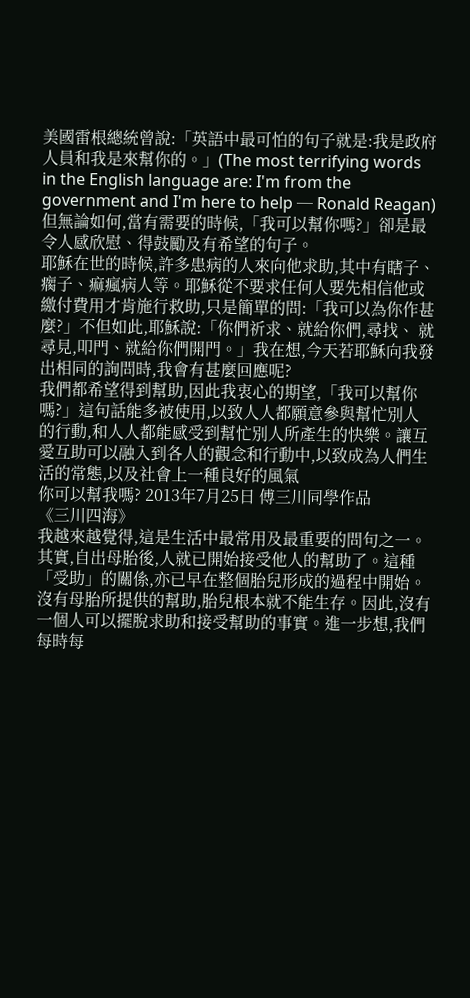美國雷根總統曾說:「英語中最可怕的句子就是:我是政府人員和我是來幫你的。」(The most terrifying words in the English language are: I'm from the government and I'm here to help ─ Ronald Reagan) 但無論如何,當有需要的時候,「我可以幫你嗎?」卻是最令人感欣慰、得鼓勵及有希望的句子。
耶穌在世的時候,許多患病的人來向他求助,其中有瞎子、瘸子、痲瘋病人等。耶穌從不要求任何人要先相信他或繳付費用才肯施行救助,只是簡單的問:「我可以為你作甚麼?」不但如此,耶穌說:「你們祈求、就給你們,尋找、 就尋見,叩門、就給你們開門。」我在想,今天若耶穌向我發出相同的詢問時,我會有甚麼回應呢?
我們都希望得到幫助,因此我衷心的期望,「我可以幫你嗎?」這句話能多被使用,以致人人都願意參與幫忙別人的行動,和人人都能感受到幫忙別人所產生的快樂。讓互愛互助可以融入到各人的觀念和行動中,以致成為人們生活的常態,以及社會上一種良好的風氣
你可以幫我嗎? 2013年7月25日 傅三川同學作品
《三川四海》
我越來越覺得,這是生活中最常用及最重要的問句之一。
其實,自出母胎後,人就已開始接受他人的幫助了。這種「受助」的關係,亦已早在整個胎兒形成的過程中開始。沒有母胎所提供的幫助,胎兒根本就不能生存。因此,沒有一個人可以擺脫求助和接受幫助的事實。進一步想,我們每時每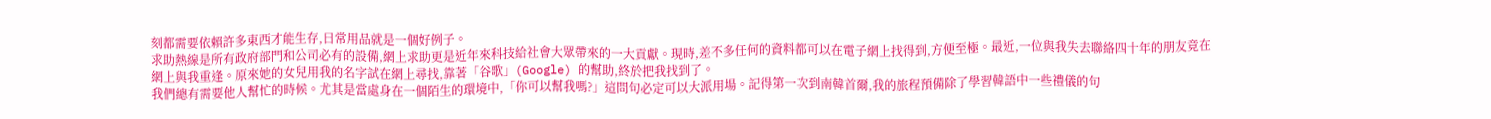刻都需要依賴許多東西才能生存,日常用品就是一個好例子。
求助熱線是所有政府部門和公司必有的設備,網上求助更是近年來科技給社會大眾帶來的一大貢獻。現時,差不多任何的資料都可以在電子網上找得到,方便至極。最近,一位與我失去聯絡四十年的朋友竟在網上與我重逢。原來她的女兒用我的名字試在網上尋找,靠著「谷歌」(Google) 的幫助,終於把我找到了。
我們總有需要他人幫忙的時候。尤其是當處身在一個陌生的環境中,「你可以幫我嗎?」這問句必定可以大派用場。記得第一次到南韓首爾,我的旅程預備除了學習韓語中一些禮儀的句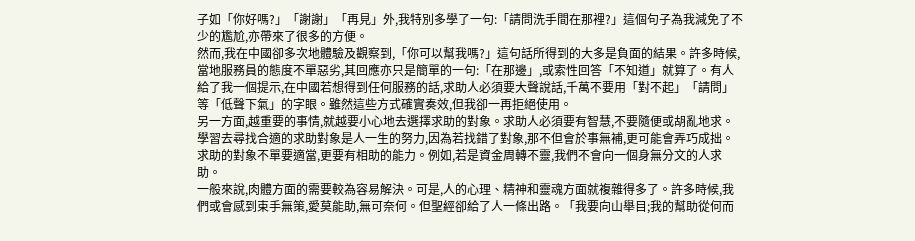子如「你好嗎?」「謝謝」「再見」外,我特別多學了一句:「請問洗手間在那裡?」這個句子為我減免了不少的尷尬,亦帶來了很多的方便。
然而,我在中國卻多次地體驗及觀察到,「你可以幫我嗎?」這句話所得到的大多是負面的結果。許多時候,當地服務員的態度不單惡劣,其回應亦只是簡單的一句:「在那邊」,或索性回答「不知道」就算了。有人給了我一個提示,在中國若想得到任何服務的話,求助人必須要大聲說話,千萬不要用「對不起」「請問」等「低聲下氣」的字眼。雖然這些方式確實奏效,但我卻一再拒絕使用。
另一方面,越重要的事情,就越要小心地去選擇求助的對象。求助人必須要有智慧,不要隨便或胡亂地求。學習去尋找合適的求助對象是人一生的努力,因為若找錯了對象,那不但會於事無補,更可能會弄巧成拙。求助的對象不單要適當,更要有相助的能力。例如,若是資金周轉不靈,我們不會向一個身無分文的人求助。
一般來說,肉體方面的需要較為容易解決。可是,人的心理、精神和靈魂方面就複雜得多了。許多時候,我們或會感到束手無策,愛莫能助,無可奈何。但聖經卻給了人一條出路。「我要向山舉目;我的幫助從何而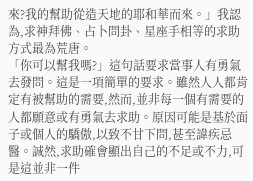來?我的幫助從造天地的耶和華而來。」我認為,求神拜佛、占卜問卦、星座手相等的求助方式最為荒唐。
「你可以幫我嗎?」這句話要求當事人有勇氣去發問。這是一項簡單的要求。雖然人人都肯定有被幫助的需要,然而,並非每一個有需要的人都願意或有勇氣去求助。原因可能是基於面子或個人的驕傲,以致不甘下問,甚至諱疾忌醫。誠然,求助確會顯出自己的不足或不力,可是這並非一件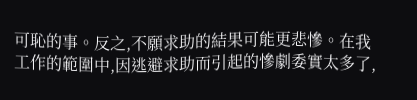可恥的事。反之,不願求助的結果可能更悲慘。在我工作的範圍中,因逃避求助而引起的慘劇委實太多了,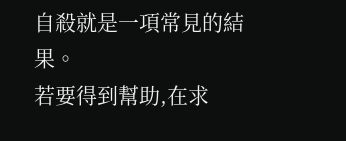自殺就是一項常見的結果。
若要得到幫助,在求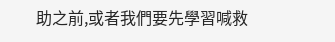助之前,或者我們要先學習喊救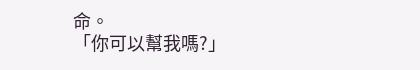命。
「你可以幫我嗎?」